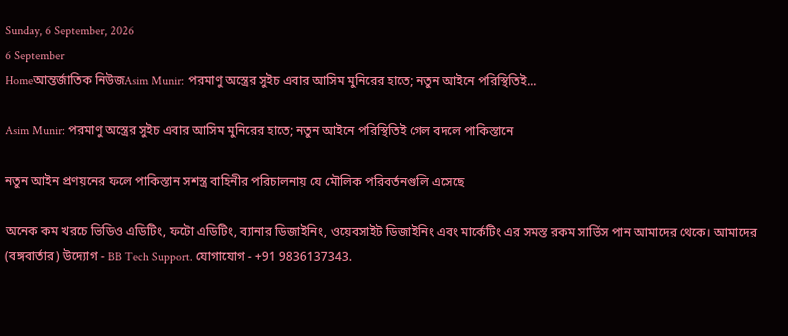Sunday, 6 September, 2026
6 September
Homeআন্তর্জাতিক নিউজAsim Munir: পরমাণু অস্ত্রের সুইচ এবার আসিম মুনিরের হাতে; নতুন আইনে পরিস্থিতিই...

Asim Munir: পরমাণু অস্ত্রের সুইচ এবার আসিম মুনিরের হাতে; নতুন আইনে পরিস্থিতিই গেল বদলে পাকিস্তানে

নতুন আইন প্রণয়নের ফলে পাকিস্তান সশস্ত্র বাহিনীর পরিচালনায় যে মৌলিক পরিবর্তনগুলি এসেছে

অনেক কম খরচে ভিডিও এডিটিং, ফটো এডিটিং, ব্যানার ডিজাইনিং, ওয়েবসাইট ডিজাইনিং এবং মার্কেটিং এর সমস্ত রকম সার্ভিস পান আমাদের থেকে। আমাদের (বঙ্গবার্তার) উদ্যোগ - BB Tech Support. যোগাযোগ - +91 9836137343.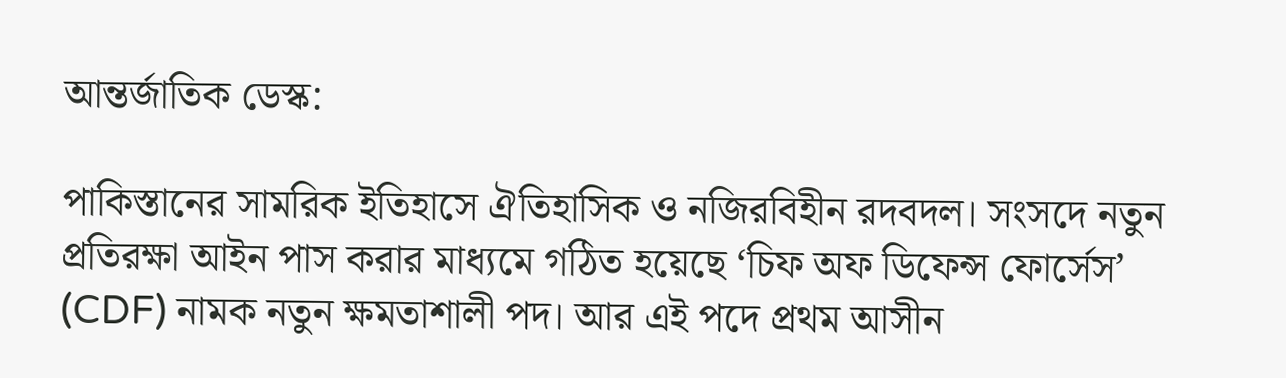আন্তর্জাতিক ডেস্ক:

পাকিস্তানের সামরিক ইতিহাসে ঐতিহাসিক ও নজিরবিহীন রদবদল। সংসদে নতুন প্রতিরক্ষা আইন পাস করার মাধ্যমে গঠিত হয়েছে ‘চিফ অফ ডিফেন্স ফোর্সেস’ (CDF) নামক নতুন ক্ষমতাশালী পদ। আর এই পদে প্রথম আসীন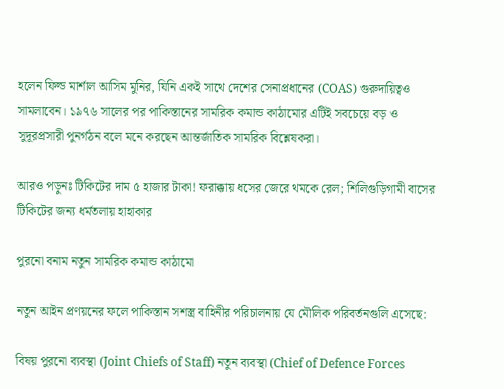হলেন ফিল্ড মার্শাল আসিম মুনির, যিনি একই সাথে দেশের সেনাপ্রধানের (COAS) গুরুদায়িত্বও সামলাবেন। ১৯৭৬ সালের পর পাকিস্তানের সামরিক কমান্ড কাঠামোর এটিই সবচেয়ে বড় ও সুদূরপ্রসারী পুনর্গঠন বলে মনে করছেন আন্তর্জাতিক সামরিক বিশ্লেষকরা।

আরও পড়ুনঃ টিকিটের দাম ৫ হাজার টাকা! ফরাক্কায় ধসের জেরে থমকে রেল; শিলিগুড়িগামী বাসের টিকিটের জন্য ধর্মতলায় হাহাকার

পুরনো বনাম নতুন সামরিক কমান্ড কাঠামো

নতুন আইন প্রণয়নের ফলে পাকিস্তান সশস্ত্র বাহিনীর পরিচালনায় যে মৌলিক পরিবর্তনগুলি এসেছে:

বিষয় পুরনো ব্যবস্থা (Joint Chiefs of Staff) নতুন ব্যবস্থা (Chief of Defence Forces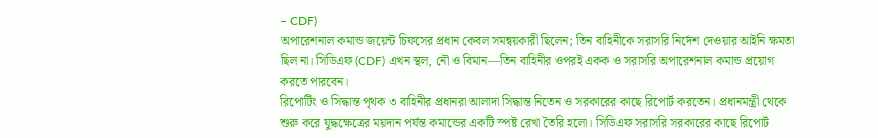– CDF)
অপারেশনাল কমান্ড জয়েন্ট চিফসের প্রধান কেবল সমন্বয়কারী ছিলেন; তিন বাহিনীকে সরাসরি নির্দেশ দেওয়ার আইনি ক্ষমতা ছিল না। সিডিএফ (CDF) এখন স্থল, নৌ ও বিমান—তিন বাহিনীর ওপরই একক ও সরাসরি অপারেশনাল কমান্ড প্রয়োগ করতে পারবেন।
রিপোর্টিং ও সিদ্ধান্ত পৃথক ৩ বাহিনীর প্রধানরা আলাদা সিদ্ধান্ত নিতেন ও সরকারের কাছে রিপোর্ট করতেন। প্রধানমন্ত্রী থেকে শুরু করে যুদ্ধক্ষেত্রের ময়দান পর্যন্ত কমান্ডের একটি স্পষ্ট রেখা তৈরি হলো। সিডিএফ সরাসরি সরকারের কাছে রিপোর্ট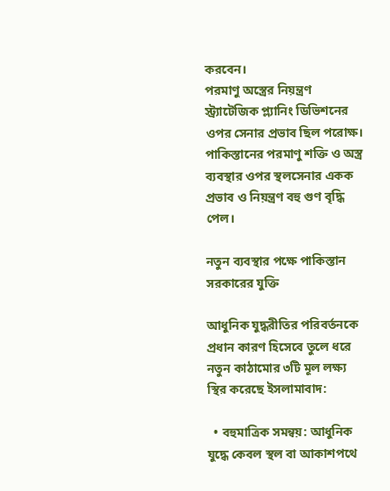করবেন।
পরমাণু অস্ত্রের নিয়ন্ত্রণ স্ট্র্যাটেজিক প্ল্যানিং ডিভিশনের ওপর সেনার প্রভাব ছিল পরোক্ষ। পাকিস্তানের পরমাণু শক্তি ও অস্ত্র ব্যবস্থার ওপর স্থলসেনার একক প্রভাব ও নিয়ন্ত্রণ বহু গুণ বৃদ্ধি পেল।

নতুন ব্যবস্থার পক্ষে পাকিস্তান সরকারের যুক্তি

আধুনিক যুদ্ধরীতির পরিবর্তনকে প্রধান কারণ হিসেবে তুলে ধরে নতুন কাঠামোর ৩টি মূল লক্ষ্য স্থির করেছে ইসলামাবাদ:

  • বহুমাত্রিক সমন্বয়: আধুনিক যুদ্ধে কেবল স্থল বা আকাশপথে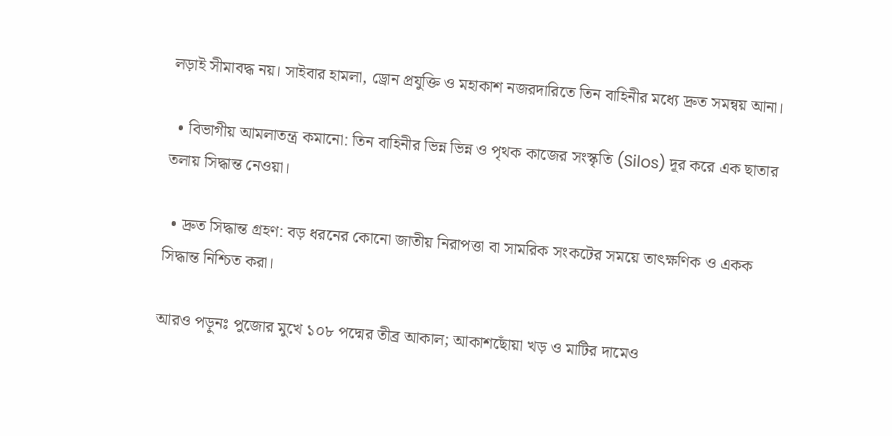লড়াই সীমাবদ্ধ নয়। সাইবার হামলা, ড্রোন প্রযুক্তি ও মহাকাশ নজরদারিতে তিন বাহিনীর মধ্যে দ্রুত সমন্বয় আনা।

  • বিভাগীয় আমলাতন্ত্র কমানো: তিন বাহিনীর ভিন্ন ভিন্ন ও পৃথক কাজের সংস্কৃতি (Silos) দূর করে এক ছাতার তলায় সিদ্ধান্ত নেওয়া।

  • দ্রুত সিদ্ধান্ত গ্রহণ: বড় ধরনের কোনো জাতীয় নিরাপত্তা বা সামরিক সংকটের সময়ে তাৎক্ষণিক ও একক সিদ্ধান্ত নিশ্চিত করা।

আরও পড়ুনঃ পুজোর মুখে ১০৮ পদ্মের তীব্র আকাল; আকাশছোঁয়া খড় ও মাটির দামেও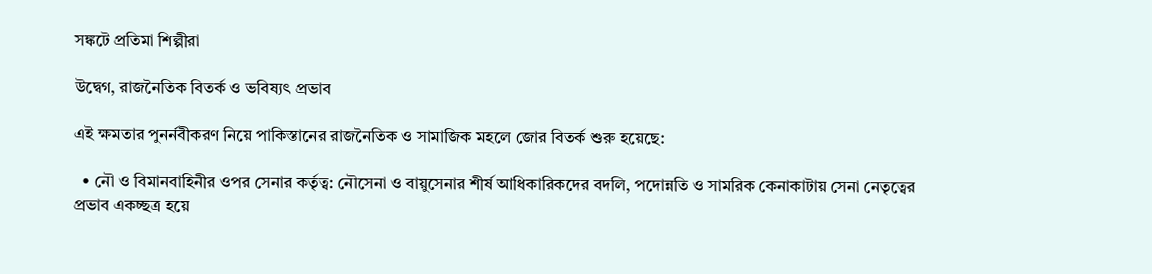সঙ্কটে প্রতিমা শিল্পীরা

উদ্বেগ, রাজনৈতিক বিতর্ক ও ভবিষ্যৎ প্রভাব

এই ক্ষমতার পুনর্নবীকরণ নিয়ে পাকিস্তানের রাজনৈতিক ও সামাজিক মহলে জোর বিতর্ক শুরু হয়েছে:

  • নৌ ও বিমানবাহিনীর ওপর সেনার কর্তৃত্ব: নৌসেনা ও বায়ুসেনার শীর্ষ আধিকারিকদের বদলি, পদোন্নতি ও সামরিক কেনাকাটায় সেনা নেতৃত্বের প্রভাব একচ্ছত্র হয়ে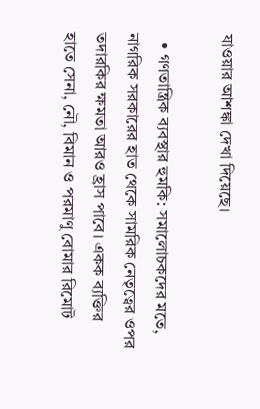যাওয়ার আশঙ্কা দেখা দিয়েছে।

  • গণতান্ত্রিক ব্যবস্থার হুমকি: সমালোচকদের মতে, নাগরিক সরকারের হাত থেকে সামরিক নেতৃত্বের ওপর তদারকির ক্ষমতা আরও হ্রাস পাবে। একক ব্যক্তির হাতে সেনা, নৌ, বিমান ও পরমাণু বোমার রিমোট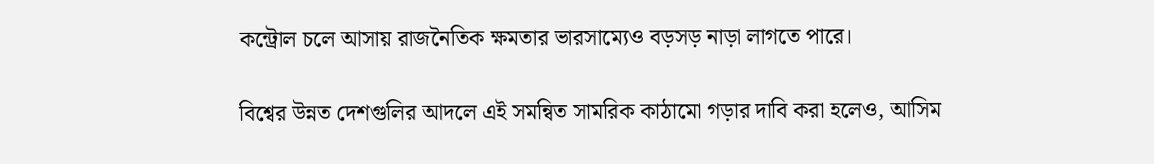কন্ট্রোল চলে আসায় রাজনৈতিক ক্ষমতার ভারসাম্যেও বড়সড় নাড়া লাগতে পারে।

বিশ্বের উন্নত দেশগুলির আদলে এই সমন্বিত সামরিক কাঠামো গড়ার দাবি করা হলেও, আসিম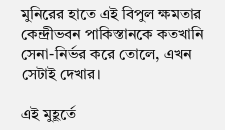মুনিরের হাতে এই বিপুল ক্ষমতার কেন্দ্রীভবন পাকিস্তানকে কতখানি সেনা-নির্ভর করে তোলে, এখন সেটাই দেখার।

এই মুহূর্তে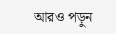আরও পড়ুন